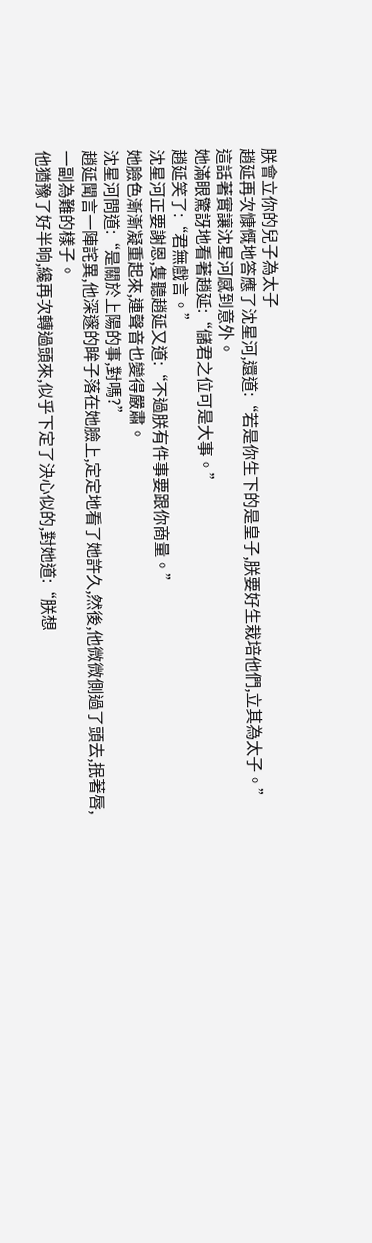朕會立你的兒子為太子
趙延再次慷慨地答應了沈星河,還道:“若是你生下的是皇子,朕要好生栽培他們,立其為太子。”
這話著實讓沈星河感到意外。
她滿眼驚訝地看著趙延:“儲君之位可是大事。”
趙延笑了:“君無戲言。”
沈星河正要謝恩,隻聽趙延又道:“不過朕有件事要跟你商量。”
她臉色漸漸凝重起來,連聲音也變得嚴肅。
沈星河問道:“是關於上陽的事,對嗎?”
趙延聞言一陣詫異,他深邃的眸子落在她臉上,定定地看了她許久,然後,他微微側過了頭去,抿著唇,一副為難的樣子。
他猶豫了好半晌,纔再次轉過頭來,似乎下定了決心似的,對她道:“朕想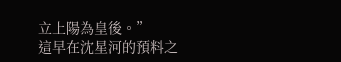立上陽為皇後。”
這早在沈星河的預料之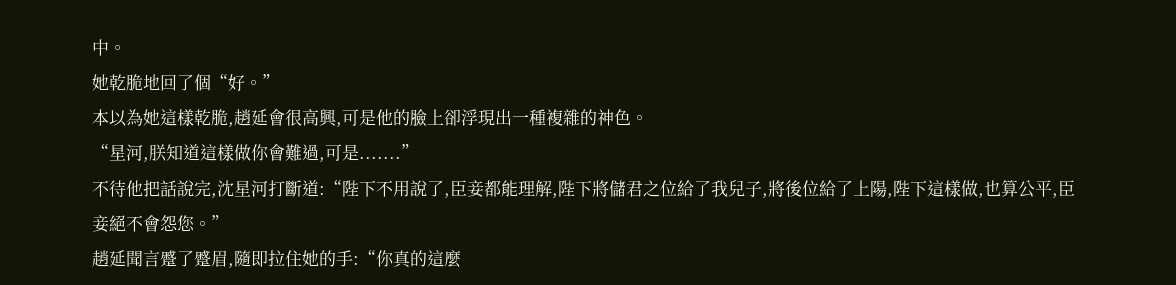中。
她乾脆地回了個“好。”
本以為她這樣乾脆,趙延會很高興,可是他的臉上卻浮現出一種複雜的神色。
“星河,朕知道這樣做你會難過,可是.......”
不待他把話說完,沈星河打斷道:“陛下不用說了,臣妾都能理解,陛下將儲君之位給了我兒子,將後位給了上陽,陛下這樣做,也算公平,臣妾絕不會怨您。”
趙延聞言蹙了蹙眉,隨即拉住她的手:“你真的這麼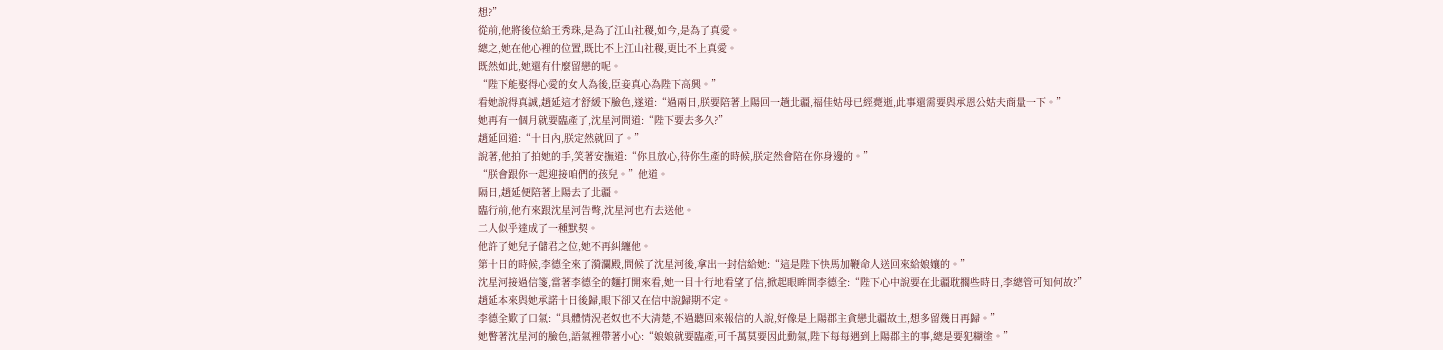想?”
從前,他將後位給王秀珠,是為了江山社稷,如今,是為了真愛。
總之,她在他心裡的位置,既比不上江山社稷,更比不上真愛。
既然如此,她還有什麼留戀的呢。
“陛下能娶得心愛的女人為後,臣妾真心為陛下高興。”
看她說得真誠,趙延這才舒緩下臉色,遂道:“過兩日,朕要陪著上陽回一趟北疆,福佳姑母已經薨逝,此事還需要與承恩公姑夫商量一下。”
她再有一個月就要臨產了,沈星河問道:“陛下要去多久?”
趙延回道:“十日內,朕定然就回了。”
說著,他拍了拍她的手,笑著安撫道:“你且放心,待你生產的時候,朕定然會陪在你身邊的。”
“朕會跟你一起迎接咱們的孩兒。”他道。
隔日,趙延便陪著上陽去了北疆。
臨行前,他冇來跟沈星河告彆,沈星河也冇去送他。
二人似乎達成了一種默契。
他許了她兒子儲君之位,她不再糾纏他。
第十日的時候,李德全來了漪瀾殿,問候了沈星河後,拿出一封信給她:“這是陛下快馬加鞭命人送回來給娘孃的。”
沈星河接過信箋,當著李德全的麵打開來看,她一目十行地看望了信,掀起眼眸問李德全:“陛下心中說要在北疆耽擱些時日,李總管可知何故?”
趙延本來與她承諾十日後歸,眼下卻又在信中說歸期不定。
李德全歎了口氣:“具體情況老奴也不大清楚,不過聽回來報信的人說,好像是上陽郡主貪戀北疆故土,想多留幾日再歸。”
她瞥著沈星河的臉色,語氣裡帶著小心:“娘娘就要臨產,可千萬莫要因此動氣,陛下每每遇到上陽郡主的事,總是要犯糊塗。”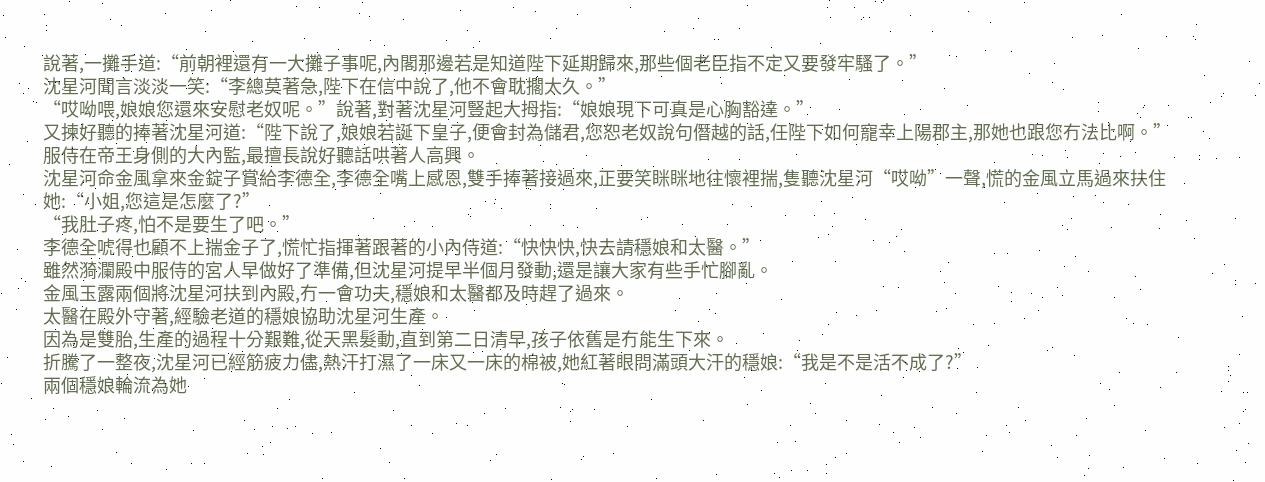說著,一攤手道:“前朝裡還有一大攤子事呢,內閣那邊若是知道陛下延期歸來,那些個老臣指不定又要發牢騷了。”
沈星河聞言淡淡一笑:“李總莫著急,陛下在信中說了,他不會耽擱太久。”
“哎呦喂,娘娘您還來安慰老奴呢。”說著,對著沈星河豎起大拇指:“娘娘現下可真是心胸豁達。”
又揀好聽的捧著沈星河道:“陛下說了,娘娘若誕下皇子,便會封為儲君,您恕老奴說句僭越的話,任陛下如何寵幸上陽郡主,那她也跟您冇法比啊。”
服侍在帝王身側的大內監,最擅長說好聽話哄著人高興。
沈星河命金風拿來金錠子賞給李德全,李德全嘴上感恩,雙手捧著接過來,正要笑眯眯地往懷裡揣,隻聽沈星河“哎呦”一聲,慌的金風立馬過來扶住她:“小姐,您這是怎麼了?”
“我肚子疼,怕不是要生了吧。”
李德全唬得也顧不上揣金子了,慌忙指揮著跟著的小內侍道:“快快快,快去請穩娘和太醫。”
雖然漪瀾殿中服侍的宮人早做好了準備,但沈星河提早半個月發動,還是讓大家有些手忙腳亂。
金風玉露兩個將沈星河扶到內殿,冇一會功夫,穩娘和太醫都及時趕了過來。
太醫在殿外守著,經驗老道的穩娘協助沈星河生產。
因為是雙胎,生產的過程十分艱難,從天黑髮動,直到第二日清早,孩子依舊是冇能生下來。
折騰了一整夜,沈星河已經筋疲力儘,熱汗打濕了一床又一床的棉被,她紅著眼問滿頭大汗的穩娘:“我是不是活不成了?”
兩個穩娘輪流為她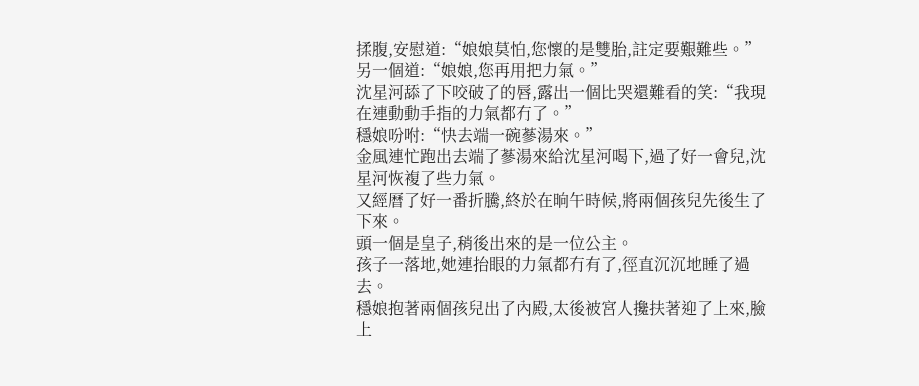揉腹,安慰道:“娘娘莫怕,您懷的是雙胎,註定要艱難些。”
另一個道:“娘娘,您再用把力氣。”
沈星河舔了下咬破了的唇,露出一個比哭還難看的笑:“我現在連動動手指的力氣都冇了。”
穩娘吩咐:“快去端一碗蔘湯來。”
金風連忙跑出去端了蔘湯來給沈星河喝下,過了好一會兒,沈星河恢複了些力氣。
又經曆了好一番折騰,終於在晌午時候,將兩個孩兒先後生了下來。
頭一個是皇子,稍後出來的是一位公主。
孩子一落地,她連抬眼的力氣都冇有了,徑直沉沉地睡了過去。
穩娘抱著兩個孩兒出了內殿,太後被宮人攙扶著迎了上來,臉上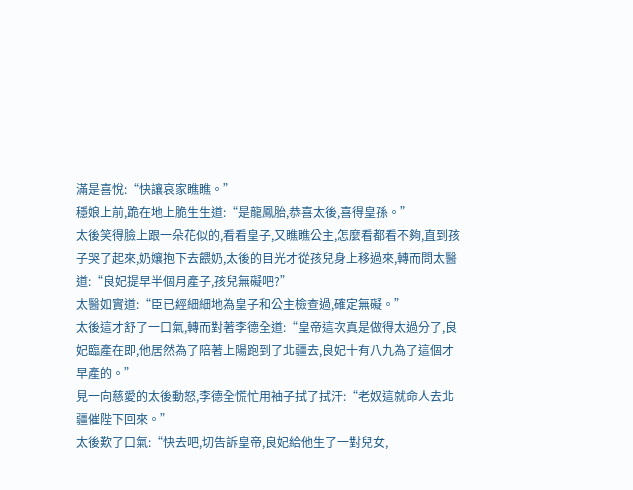滿是喜悅:“快讓哀家瞧瞧。”
穩娘上前,跪在地上脆生生道:“是龍鳳胎,恭喜太後,喜得皇孫。”
太後笑得臉上跟一朵花似的,看看皇子,又瞧瞧公主,怎麼看都看不夠,直到孩子哭了起來,奶孃抱下去餵奶,太後的目光才從孩兒身上移過來,轉而問太醫道:“良妃提早半個月產子,孩兒無礙吧?”
太醫如實道:“臣已經細細地為皇子和公主檢查過,確定無礙。”
太後這才舒了一口氣,轉而對著李德全道:“皇帝這次真是做得太過分了,良妃臨產在即,他居然為了陪著上陽跑到了北疆去,良妃十有八九為了這個才早產的。”
見一向慈愛的太後動怒,李德全慌忙用袖子拭了拭汗:“老奴這就命人去北疆催陛下回來。”
太後歎了口氣:“快去吧,切告訴皇帝,良妃給他生了一對兒女,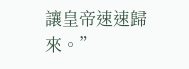讓皇帝速速歸來。”